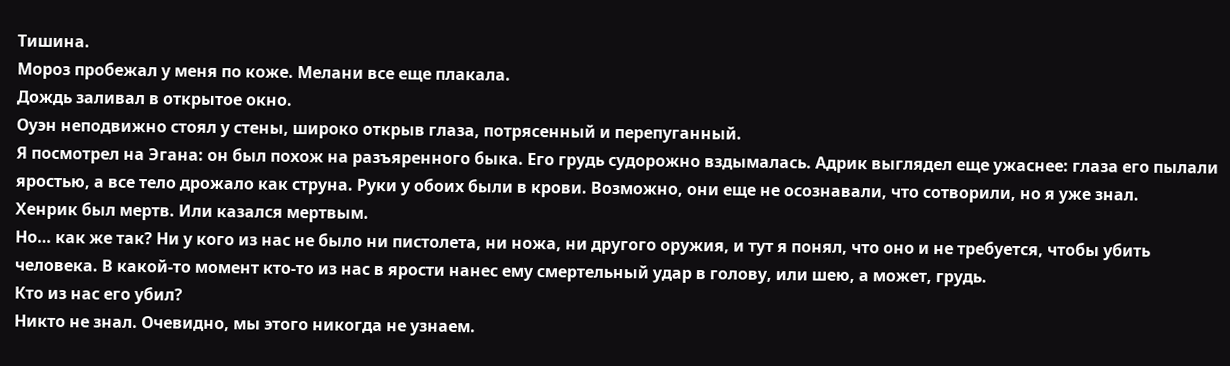Тишина.
Мороз пробежал у меня по коже. Мелани все еще плакала.
Дождь заливал в открытое окно.
Оуэн неподвижно стоял у стены, широко открыв глаза, потрясенный и перепуганный.
Я посмотрел на Эгана: он был похож на разъяренного быка. Его грудь судорожно вздымалась. Адрик выглядел еще ужаснее: глаза его пылали яростью, а все тело дрожало как струна. Руки у обоих были в крови. Возможно, они еще не осознавали, что сотворили, но я уже знал.
Хенрик был мертв. Или казался мертвым.
Но… как же так? Ни у кого из нас не было ни пистолета, ни ножа, ни другого оружия, и тут я понял, что оно и не требуется, чтобы убить человека. В какой-то момент кто-то из нас в ярости нанес ему смертельный удар в голову, или шею, а может, грудь.
Кто из нас его убил?
Никто не знал. Очевидно, мы этого никогда не узнаем.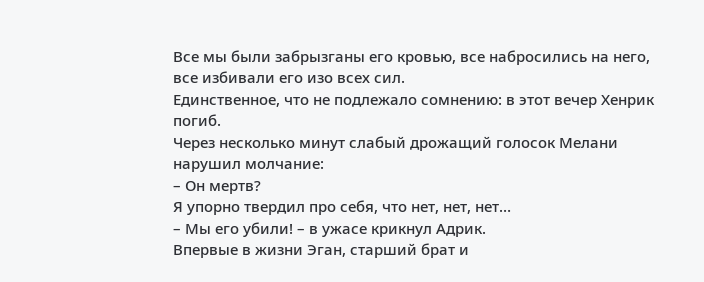Все мы были забрызганы его кровью, все набросились на него, все избивали его изо всех сил.
Единственное, что не подлежало сомнению: в этот вечер Хенрик погиб.
Через несколько минут слабый дрожащий голосок Мелани нарушил молчание:
– Он мертв?
Я упорно твердил про себя, что нет, нет, нет…
– Мы его убили! – в ужасе крикнул Адрик.
Впервые в жизни Эган, старший брат и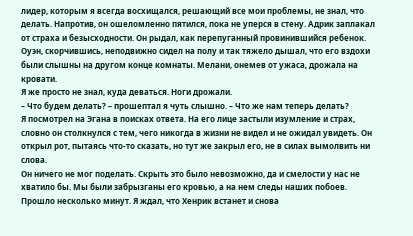лидер, которым я всегда восхищался, решающий все мои проблемы, не знал, что делать. Напротив, он ошеломленно пятился, пока не уперся в стену. Адрик заплакал от страха и безысходности. Он рыдал, как перепуганный провинившийся ребенок. Оуэн, скорчившись, неподвижно сидел на полу и так тяжело дышал, что его вздохи были слышны на другом конце комнаты. Мелани, онемев от ужаса, дрожала на кровати.
Я же просто не знал, куда деваться. Ноги дрожали.
– Что будем делать? – прошептал я чуть слышно. – Что же нам теперь делать?
Я посмотрел на Эгана в поисках ответа. На его лице застыли изумление и страх, словно он столкнулся с тем, чего никогда в жизни не видел и не ожидал увидеть. Он открыл рот, пытаясь что-то сказать, но тут же закрыл его, не в силах вымолвить ни слова.
Он ничего не мог поделать. Скрыть это было невозможно, да и смелости у нас не хватило бы. Мы были забрызганы его кровью, а на нем следы наших побоев.
Прошло несколько минут. Я ждал, что Хенрик встанет и снова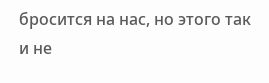бросится на нас, но этого так и не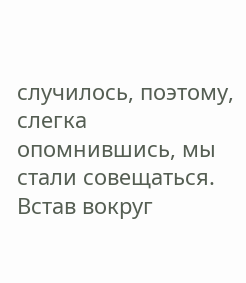случилось, поэтому, слегка опомнившись, мы стали совещаться. Встав вокруг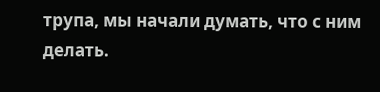трупа, мы начали думать, что с ним делать.